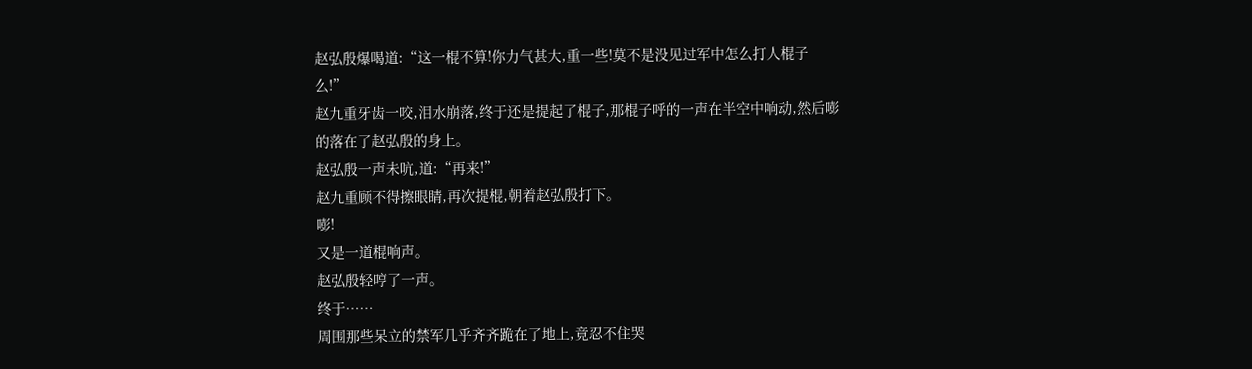赵弘殷爆喝道:“这一棍不算!你力气甚大,重一些!莫不是没见过军中怎么打人棍子么!”
赵九重牙齿一咬,泪水崩落,终于还是提起了棍子,那棍子呼的一声在半空中响动,然后嘭的落在了赵弘殷的身上。
赵弘殷一声未吭,道:“再来!”
赵九重顾不得擦眼睛,再次提棍,朝着赵弘殷打下。
嘭!
又是一道棍响声。
赵弘殷轻哼了一声。
终于……
周围那些呆立的禁军几乎齐齐跪在了地上,竟忍不住哭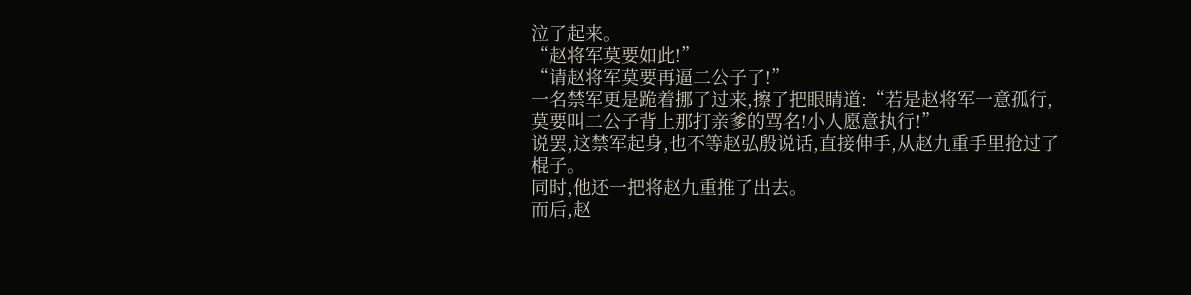泣了起来。
“赵将军莫要如此!”
“请赵将军莫要再逼二公子了!”
一名禁军更是跪着挪了过来,擦了把眼睛道:“若是赵将军一意孤行,莫要叫二公子背上那打亲爹的骂名!小人愿意执行!”
说罢,这禁军起身,也不等赵弘殷说话,直接伸手,从赵九重手里抢过了棍子。
同时,他还一把将赵九重推了出去。
而后,赵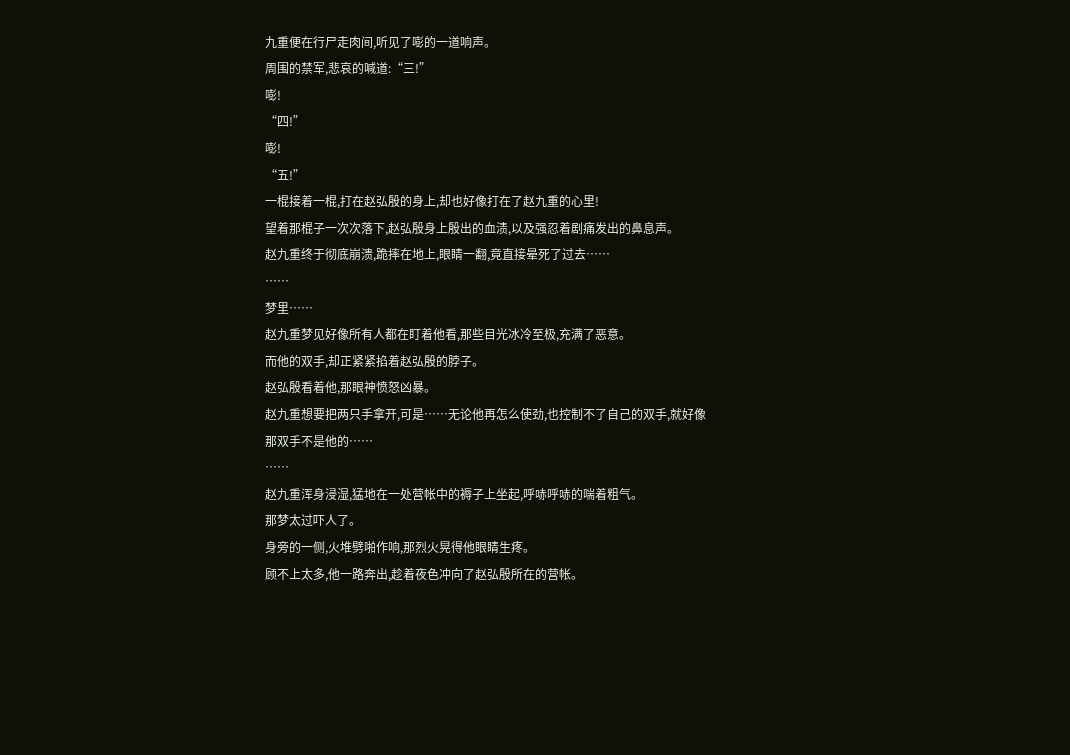九重便在行尸走肉间,听见了嘭的一道响声。
周围的禁军,悲哀的喊道:“三!”
嘭!
“四!”
嘭!
“五!”
一棍接着一棍,打在赵弘殷的身上,却也好像打在了赵九重的心里!
望着那棍子一次次落下,赵弘殷身上殷出的血渍,以及强忍着剧痛发出的鼻息声。
赵九重终于彻底崩溃,跪摔在地上,眼睛一翻,竟直接晕死了过去……
……
梦里……
赵九重梦见好像所有人都在盯着他看,那些目光冰冷至极,充满了恶意。
而他的双手,却正紧紧掐着赵弘殷的脖子。
赵弘殷看着他,那眼神愤怒凶暴。
赵九重想要把两只手拿开,可是……无论他再怎么使劲,也控制不了自己的双手,就好像那双手不是他的……
……
赵九重浑身浸湿,猛地在一处营帐中的褥子上坐起,呼哧呼哧的喘着粗气。
那梦太过吓人了。
身旁的一侧,火堆劈啪作响,那烈火晃得他眼睛生疼。
顾不上太多,他一路奔出,趁着夜色冲向了赵弘殷所在的营帐。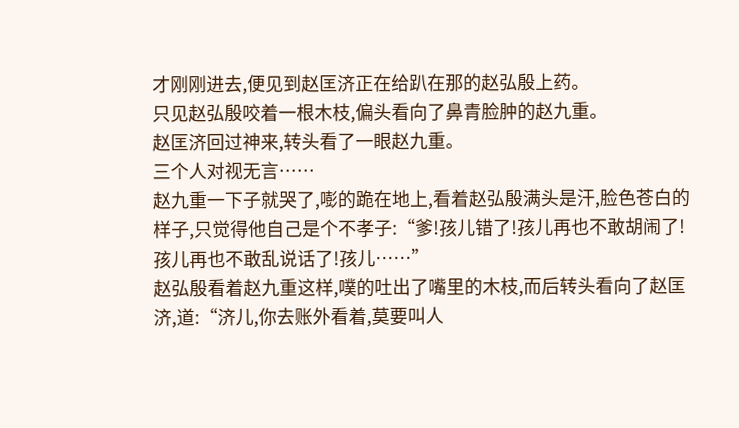才刚刚进去,便见到赵匡济正在给趴在那的赵弘殷上药。
只见赵弘殷咬着一根木枝,偏头看向了鼻青脸肿的赵九重。
赵匡济回过神来,转头看了一眼赵九重。
三个人对视无言……
赵九重一下子就哭了,嘭的跪在地上,看着赵弘殷满头是汗,脸色苍白的样子,只觉得他自己是个不孝子:“爹!孩儿错了!孩儿再也不敢胡闹了!孩儿再也不敢乱说话了!孩儿……”
赵弘殷看着赵九重这样,噗的吐出了嘴里的木枝,而后转头看向了赵匡济,道:“济儿,你去账外看着,莫要叫人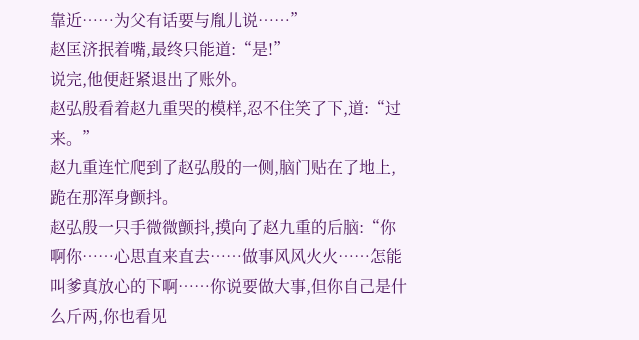靠近……为父有话要与胤儿说……”
赵匡济抿着嘴,最终只能道:“是!”
说完,他便赶紧退出了账外。
赵弘殷看着赵九重哭的模样,忍不住笑了下,道:“过来。”
赵九重连忙爬到了赵弘殷的一侧,脑门贴在了地上,跪在那浑身颤抖。
赵弘殷一只手微微颤抖,摸向了赵九重的后脑:“你啊你……心思直来直去……做事风风火火……怎能叫爹真放心的下啊……你说要做大事,但你自己是什么斤两,你也看见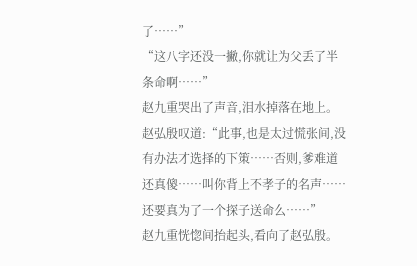了……”
“这八字还没一撇,你就让为父丢了半条命啊……”
赵九重哭出了声音,泪水掉落在地上。
赵弘殷叹道:“此事,也是太过慌张间,没有办法才选择的下策……否则,爹难道还真傻……叫你背上不孝子的名声……还要真为了一个探子送命么……”
赵九重恍惚间抬起头,看向了赵弘殷。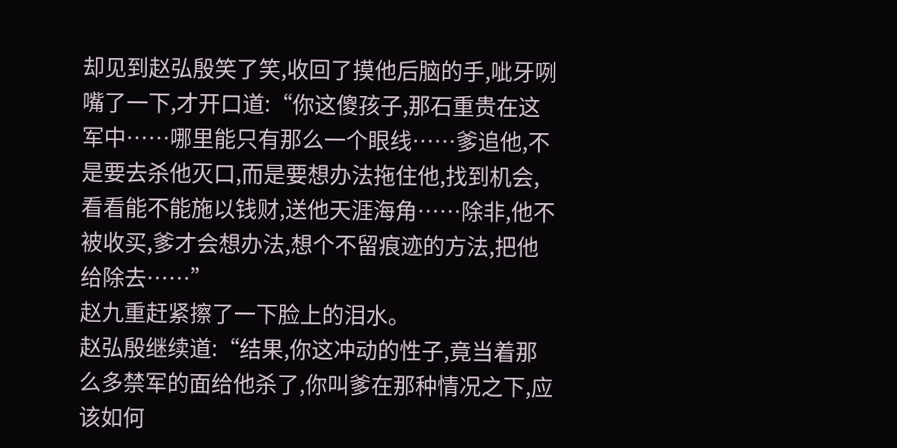却见到赵弘殷笑了笑,收回了摸他后脑的手,呲牙咧嘴了一下,才开口道:“你这傻孩子,那石重贵在这军中……哪里能只有那么一个眼线……爹追他,不是要去杀他灭口,而是要想办法拖住他,找到机会,看看能不能施以钱财,送他天涯海角……除非,他不被收买,爹才会想办法,想个不留痕迹的方法,把他给除去……”
赵九重赶紧擦了一下脸上的泪水。
赵弘殷继续道:“结果,你这冲动的性子,竟当着那么多禁军的面给他杀了,你叫爹在那种情况之下,应该如何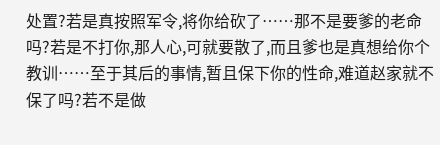处置?若是真按照军令,将你给砍了……那不是要爹的老命吗?若是不打你,那人心,可就要散了,而且爹也是真想给你个教训……至于其后的事情,暂且保下你的性命,难道赵家就不保了吗?若不是做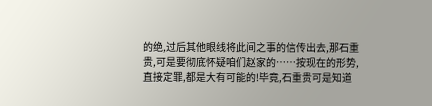的绝,过后其他眼线将此间之事的信传出去,那石重贵,可是要彻底怀疑咱们赵家的……按现在的形势,直接定罪,都是大有可能的!毕竟,石重贵可是知道